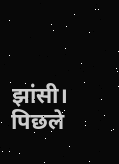झांसी। पिछले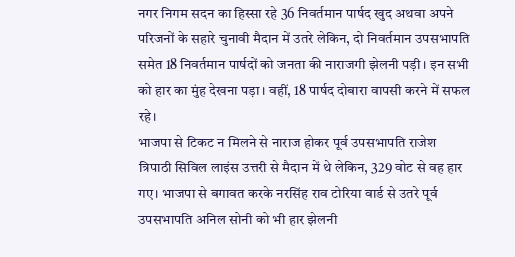नगर निगम सदन का हिस्सा रहे 36 निवर्तमान पार्षद खुद अथवा अपने परिजनों के सहारे चुनावी मैदान में उतरे लेकिन, दो निवर्तमान उपसभापति समेत 18 निवर्तमान पार्षदों को जनता की नाराजगी झेलनी पड़ी। इन सभी को हार का मुंह देखना पड़ा। वहीं, 18 पार्षद दोबारा वापसी करने में सफल रहे।
भाजपा से टिकट न मिलने से नाराज होकर पूर्व उपसभापति राजेश त्रिपाठी सिविल लाइंस उत्तरी से मैदान में थे लेकिन, 329 वोट से वह हार गए। भाजपा से बगावत करके नरसिंह राव टोरिया वार्ड से उतरे पूर्व उपसभापति अनिल सोनी को भी हार झेलनी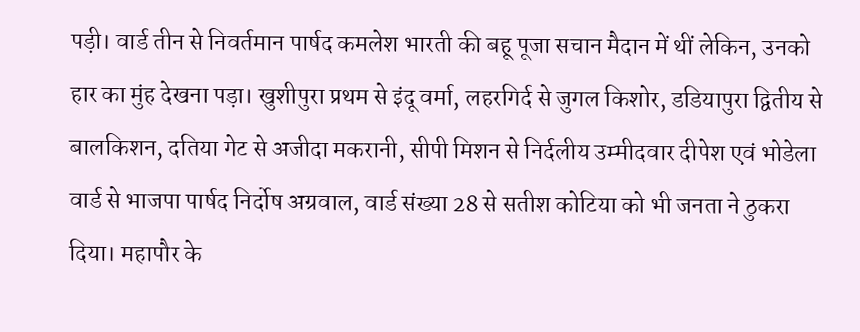पड़ी। वार्ड तीन से निवर्तमान पार्षद कमलेश भारती की बहू पूजा सचान मैदान में थीं लेकिन, उनको हार का मुंह देखना पड़ा। खुशीपुरा प्रथम से इंदू वर्मा, लहरगिर्द से जुगल किशोर, डडियापुरा द्वितीय से बालकिशन, दतिया गेट से अजीदा मकरानी, सीपी मिशन से निर्दलीय उम्मीदवार दीपेश एवं भोडेला वार्ड से भाजपा पार्षद निर्दोष अग्रवाल, वार्ड संख्या 28 से सतीश कोटिया को भी जनता ने ठुकरा दिया। महापौर के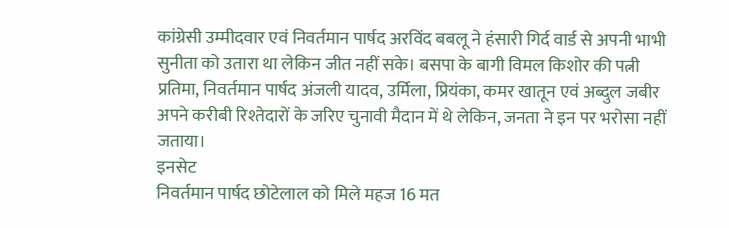कांग्रेसी उम्मीदवार एवं निवर्तमान पार्षद अरविंद बबलू ने हंसारी गिर्द वार्ड से अपनी भाभी सुनीता को उतारा था लेकिन जीत नहीं सके। बसपा के बागी विमल किशोर की पत्नी प्रतिमा, निवर्तमान पार्षद अंजली यादव, उर्मिला, प्रियंका, कमर खातून एवं अब्दुल जबीर अपने करीबी रिश्तेदारों के जरिए चुनावी मैदान में थे लेकिन, जनता ने इन पर भरोसा नहीं जताया।
इनसेट
निवर्तमान पार्षद छोटेलाल को मिले महज 16 मत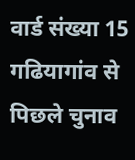वार्ड संख्या 15 गढियागांव से पिछले चुनाव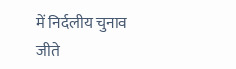में निर्दलीय चुनाव जीते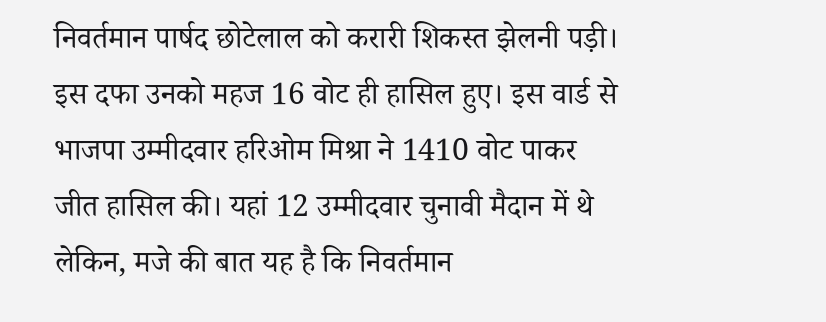निवर्तमान पार्षद छोटेलाल को करारी शिकस्त झेलनी पड़ी। इस दफा उनको महज 16 वोट ही हासिल हुए। इस वार्ड से भाजपा उम्मीदवार हरिओम मिश्रा ने 1410 वोट पाकर जीत हासिल की। यहां 12 उम्मीदवार चुनावी मैदान में थे लेकिन, मजे की बात यह है कि निवर्तमान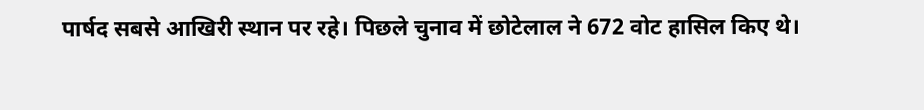पार्षद सबसे आखिरी स्थान पर रहे। पिछले चुनाव में छोटेलाल ने 672 वोट हासिल किए थे।